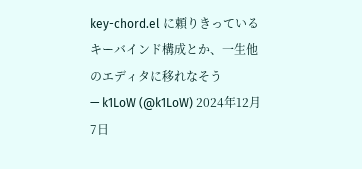key-chord.el に頼りきっているキーバインド構成とか、一生他のエディタに移れなそう
— k1LoW (@k1LoW) 2024年12月7日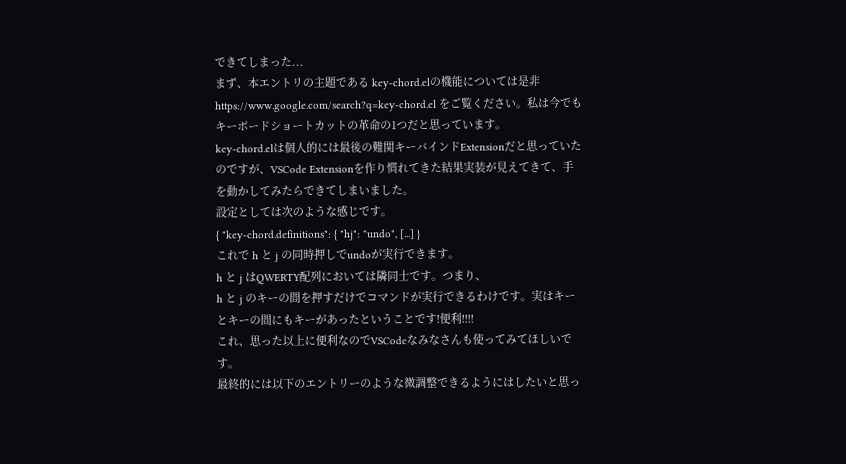できてしまった...
まず、本エントリの主題である key-chord.elの機能については是非 https://www.google.com/search?q=key-chord.el をご覧ください。私は今でもキーボードショートカットの革命の1つだと思っています。
key-chord.elは個人的には最後の難関キーバインドExtensionだと思っていたのですが、VSCode Extensionを作り慣れてきた結果実装が見えてきて、手を動かしてみたらできてしまいました。
設定としては次のような感じです。
{ "key-chord.definitions": { "hj": "undo", [...] }
これで h と j の同時押しでundoが実行できます。
h と j はQWERTY配列においては隣同士です。つまり、
h と j のキーの間を押すだけでコマンドが実行できるわけです。実はキーとキーの間にもキーがあったということです!便利!!!!
これ、思った以上に便利なのでVSCodeなみなさんも使ってみてほしいです。
最終的には以下のエントリーのような微調整できるようにはしたいと思っ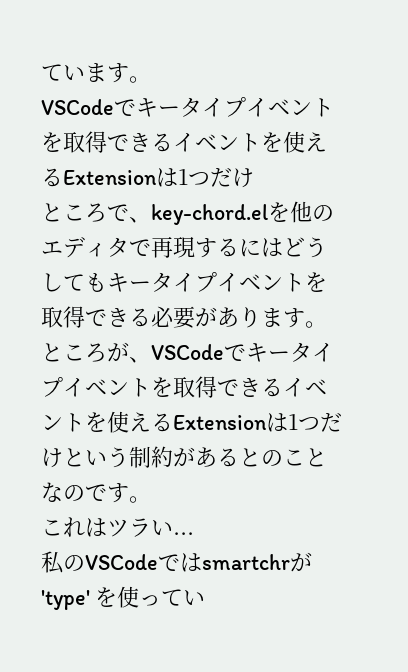ています。
VSCodeでキータイプイベントを取得できるイベントを使えるExtensionは1つだけ
ところで、key-chord.elを他のエディタで再現するにはどうしてもキータイプイベントを取得できる必要があります。
ところが、VSCodeでキータイプイベントを取得できるイベントを使えるExtensionは1つだけという制約があるとのことなのです。
これはツラい...
私のVSCodeではsmartchrが 'type' を使ってい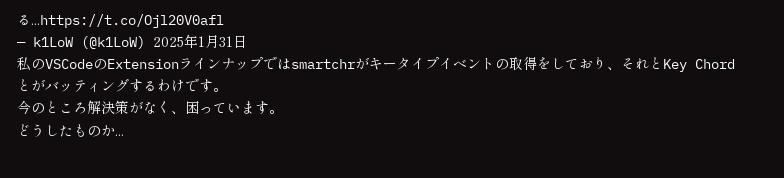る...https://t.co/Ojl20V0afl
— k1LoW (@k1LoW) 2025年1月31日
私のVSCodeのExtensionラインナップではsmartchrがキータイプイベントの取得をしており、それとKey Chordとがバッティングするわけです。
今のところ解決策がなく、困っています。
どうしたものか...